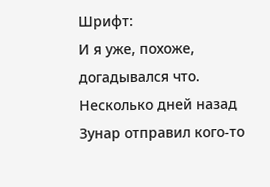Шрифт:
И я уже, похоже, догадывался что. Несколько дней назад Зунар отправил кого-то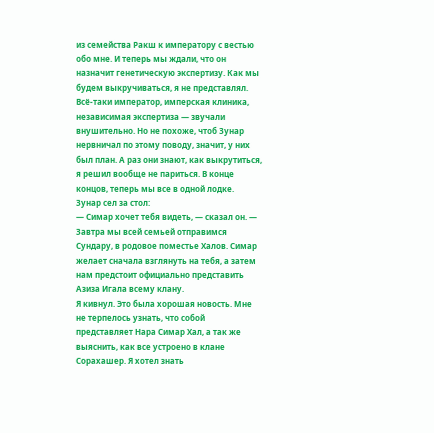из семейства Ракш к императору с вестью обо мне. И теперь мы ждали, что он назначит генетическую экспертизу. Как мы будем выкручиваться, я не представлял. Всё-таки император, имперская клиника, независимая экспертиза — звучали внушительно. Но не похоже, чтоб Зунар нервничал по этому поводу, значит, у них был план. А раз они знают, как выкрутиться, я решил вообще не париться. В конце концов, теперь мы все в одной лодке.
Зунар сел за стол:
— Симар хочет тебя видеть, — сказал он. — Завтра мы всей семьей отправимся Сундару, в родовое поместье Халов. Симар желает сначала взглянуть на тебя, а затем нам предстоит официально представить Азиза Игала всему клану.
Я кивнул. Это была хорошая новость. Мне не терпелось узнать, что собой представляет Нара Симар Хал, а так же выяснить, как все устроено в клане Сорахашер. Я хотел знать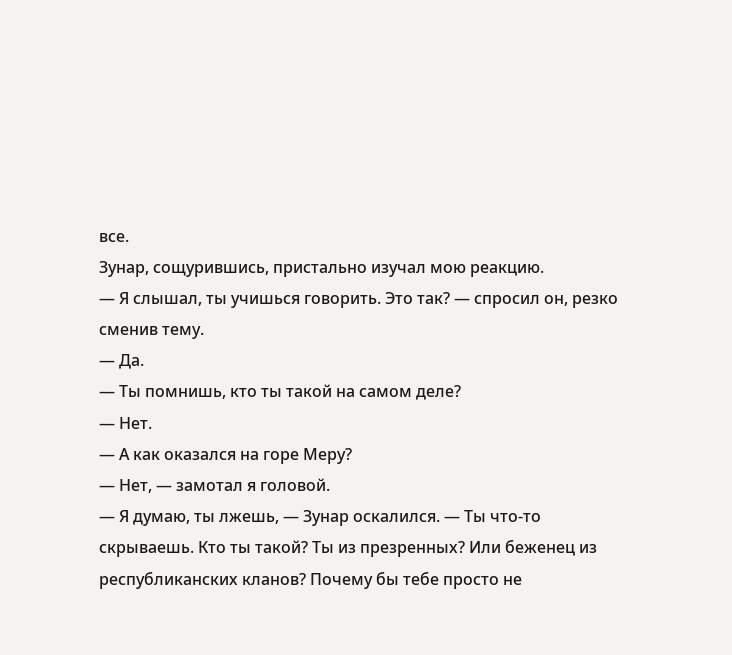все.
Зунар, сощурившись, пристально изучал мою реакцию.
— Я слышал, ты учишься говорить. Это так? — спросил он, резко сменив тему.
— Да.
— Ты помнишь, кто ты такой на самом деле?
— Нет.
— А как оказался на горе Меру?
— Нет, — замотал я головой.
— Я думаю, ты лжешь, — Зунар оскалился. — Ты что-то скрываешь. Кто ты такой? Ты из презренных? Или беженец из республиканских кланов? Почему бы тебе просто не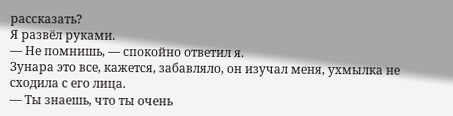рассказать?
Я развёл руками.
— Не помнишь, — спокойно ответил я.
Зунара это все, кажется, забавляло, он изучал меня, ухмылка не сходила с его лица.
— Ты знаешь, что ты очень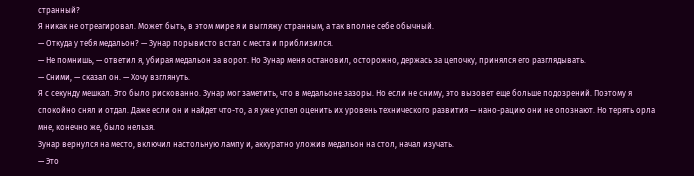странный?
Я никак не отреагировал. Может быть, в этом мире я и выгляжу странным, а так вполне себе обычный.
— Откуда у тебя медальон? — Зунар порывисто встал с места и приблизился.
— Не помнишь, — ответил я, убирая медальон за ворот. Но Зунар меня остановил, осторожно, держась за цепочку, принялся его разглядывать.
— Сними, — сказал он. — Хочу взглянуть.
Я с секунду мешкал. Это было рискованно. Зунар мог заметить, что в медальоне зазоры. Но если не сниму, это вызовет еще больше подозрений. Поэтому я спокойно снял и отдал. Даже если он и найдет что-то, а я уже успел оценить их уровень технического развития — нано-рацию они не опознают. Но терять орла мне, конечно же, было нельзя.
Зунар вернулся на место, включил настольную лампу и, аккуратно уложив медальон на стол, начал изучать.
— Это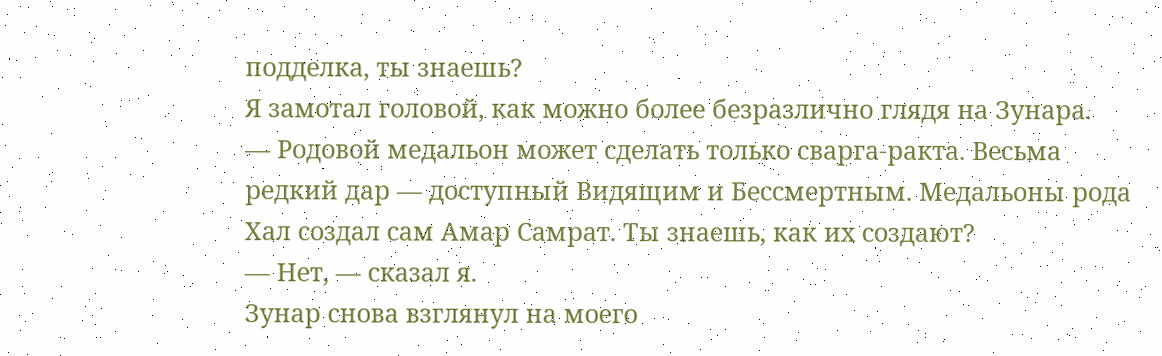подделка, ты знаешь?
Я замотал головой, как можно более безразлично глядя на Зунара.
— Родовой медальон может сделать только сварга-ракта. Весьма редкий дар — доступный Видящим и Бессмертным. Медальоны рода Хал создал сам Амар Самрат. Ты знаешь, как их создают?
— Нет, — сказал я.
Зунар снова взглянул на моего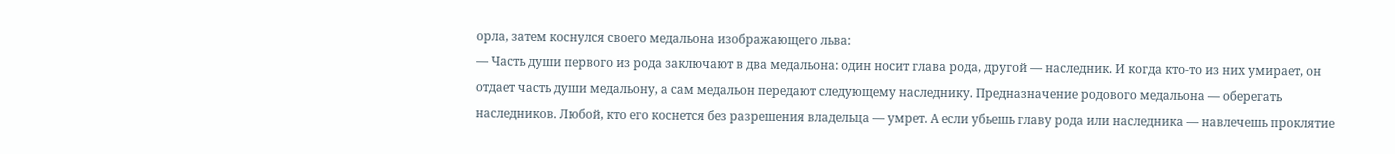орла, затем коснулся своего медальона изображающего льва:
— Часть души первого из рода заключают в два медальона: один носит глава рода, другой — наследник. И когда кто-то из них умирает, он отдает часть души медальону, а сам медальон передают следующему наследнику. Предназначение родового медальона — оберегать наследников. Любой, кто его коснется без разрешения владельца — умрет. А если убьешь главу рода или наследника — навлечешь проклятие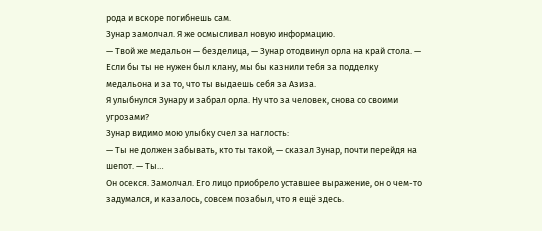рода и вскоре погибнешь сам.
Зунар замолчал. Я же осмысливал новую информацию.
— Твой же медальон — безделица, — Зунар отодвинул орла на край стола. — Если бы ты не нужен был клану, мы бы казнили тебя за подделку медальона и за то, что ты выдаешь себя за Азиза.
Я улыбнулся Зунару и забрал орла. Ну что за человек, снова со своими угрозами?
Зунар видимо мою улыбку счел за наглость:
— Ты не должен забывать, кто ты такой, — сказал Зунар, почти перейдя на шепот. — Ты…
Он осекся. Замолчал. Его лицо приобрело уставшее выражение, он о чем-то задумался, и казалось, совсем позабыл, что я ещё здесь.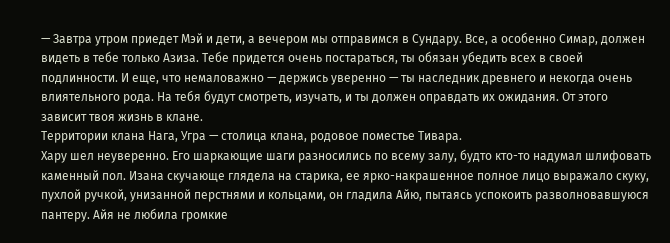— Завтра утром приедет Мэй и дети, а вечером мы отправимся в Сундару. Все, а особенно Симар, должен видеть в тебе только Азиза. Тебе придется очень постараться, ты обязан убедить всех в своей подлинности. И еще, что немаловажно — держись уверенно — ты наследник древнего и некогда очень влиятельного рода. На тебя будут смотреть, изучать, и ты должен оправдать их ожидания. От этого зависит твоя жизнь в клане.
Территории клана Нага, Угра — столица клана, родовое поместье Тивара.
Хару шел неуверенно. Его шаркающие шаги разносились по всему залу, будто кто-то надумал шлифовать каменный пол. Изана скучающе глядела на старика, ее ярко-накрашенное полное лицо выражало скуку, пухлой ручкой, унизанной перстнями и кольцами, он гладила Айю, пытаясь успокоить разволновавшуюся пантеру. Айя не любила громкие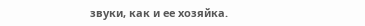звуки, как и ее хозяйка.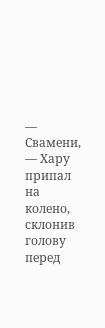— Свамени, — Хару припал на колено, склонив голову перед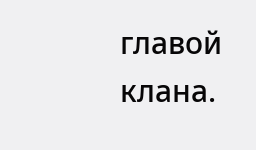главой клана.